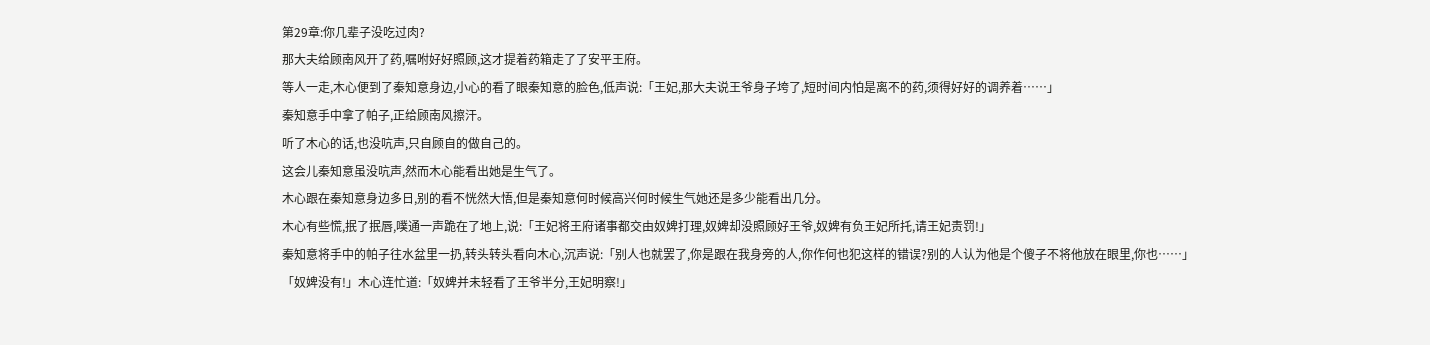第29章:你几辈子没吃过肉?
那大夫给顾南风开了药,嘱咐好好照顾,这才提着药箱走了了安平王府。
等人一走,木心便到了秦知意身边,小心的看了眼秦知意的脸色,低声说:「王妃,那大夫说王爷身子垮了,短时间内怕是离不的药,须得好好的调养着……」
秦知意手中拿了帕子,正给顾南风擦汗。
听了木心的话,也没吭声,只自顾自的做自己的。
这会儿秦知意虽没吭声,然而木心能看出她是生气了。
木心跟在秦知意身边多日,别的看不恍然大悟,但是秦知意何时候高兴何时候生气她还是多少能看出几分。
木心有些慌,抿了抿唇,噗通一声跪在了地上,说:「王妃将王府诸事都交由奴婢打理,奴婢却没照顾好王爷,奴婢有负王妃所托,请王妃责罚!」
秦知意将手中的帕子往水盆里一扔,转头转头看向木心,沉声说:「别人也就罢了,你是跟在我身旁的人,你作何也犯这样的错误?别的人认为他是个傻子不将他放在眼里,你也……」
「奴婢没有!」木心连忙道:「奴婢并未轻看了王爷半分,王妃明察!」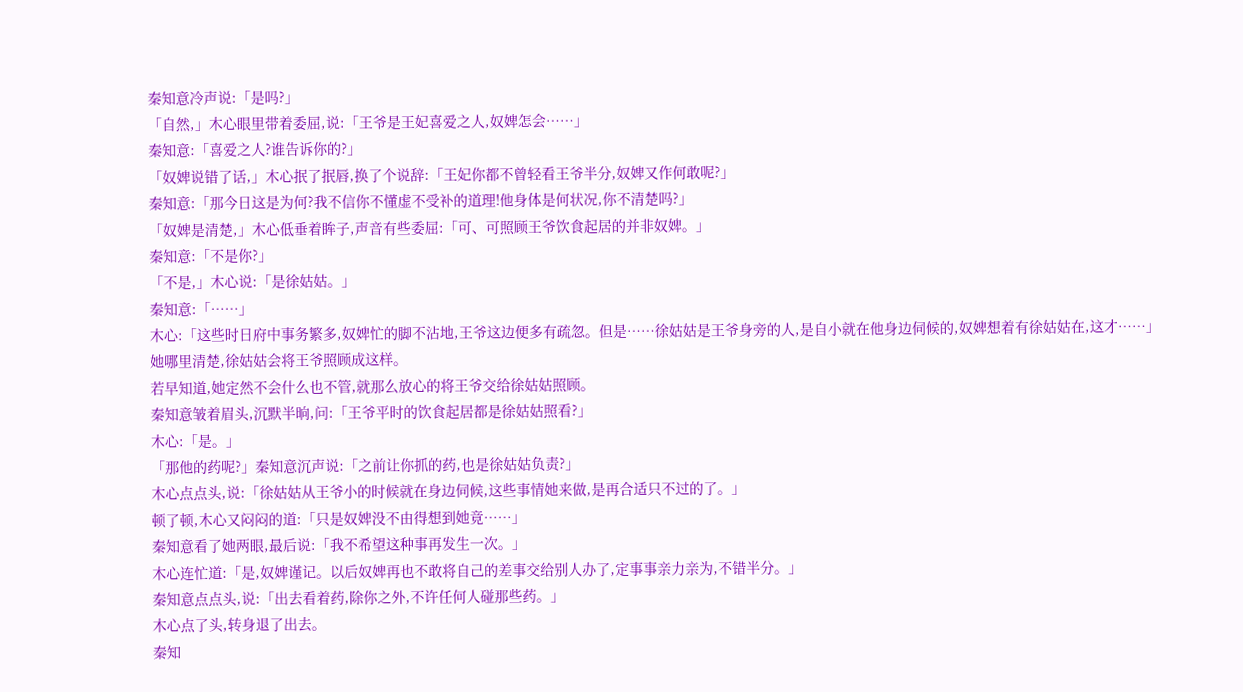秦知意冷声说:「是吗?」
「自然,」木心眼里带着委屈,说:「王爷是王妃喜爱之人,奴婢怎会……」
秦知意:「喜爱之人?谁告诉你的?」
「奴婢说错了话,」木心抿了抿唇,换了个说辞:「王妃你都不曾轻看王爷半分,奴婢又作何敢呢?」
秦知意:「那今日这是为何?我不信你不懂虚不受补的道理!他身体是何状况,你不清楚吗?」
「奴婢是清楚,」木心低垂着眸子,声音有些委屈:「可、可照顾王爷饮食起居的并非奴婢。」
秦知意:「不是你?」
「不是,」木心说:「是徐姑姑。」
秦知意:「……」
木心:「这些时日府中事务繁多,奴婢忙的脚不沾地,王爷这边便多有疏忽。但是……徐姑姑是王爷身旁的人,是自小就在他身边伺候的,奴婢想着有徐姑姑在,这才……」
她哪里清楚,徐姑姑会将王爷照顾成这样。
若早知道,她定然不会什么也不管,就那么放心的将王爷交给徐姑姑照顾。
秦知意皱着眉头,沉默半晌,问:「王爷平时的饮食起居都是徐姑姑照看?」
木心:「是。」
「那他的药呢?」秦知意沉声说:「之前让你抓的药,也是徐姑姑负责?」
木心点点头,说:「徐姑姑从王爷小的时候就在身边伺候,这些事情她来做,是再合适只不过的了。」
顿了顿,木心又闷闷的道:「只是奴婢没不由得想到她竟……」
秦知意看了她两眼,最后说:「我不希望这种事再发生一次。」
木心连忙道:「是,奴婢谨记。以后奴婢再也不敢将自己的差事交给别人办了,定事事亲力亲为,不错半分。」
秦知意点点头,说:「出去看着药,除你之外,不许任何人碰那些药。」
木心点了头,转身退了出去。
秦知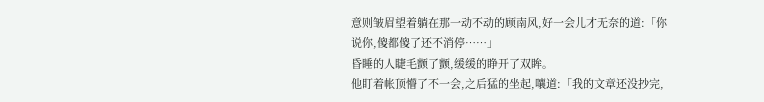意则皱眉望着躺在那一动不动的顾南风,好一会儿才无奈的道:「你说你,傻都傻了还不消停……」
昏睡的人睫毛颤了颤,缓缓的睁开了双眸。
他盯着帐顶懵了不一会,之后猛的坐起,嚷道:「我的文章还没抄完,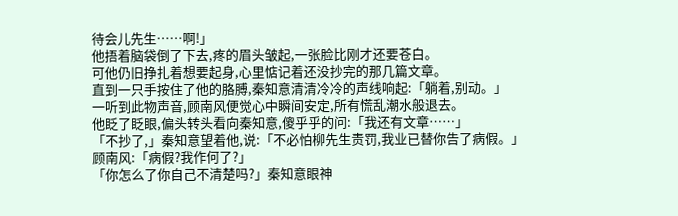待会儿先生……啊!」
他捂着脑袋倒了下去,疼的眉头皱起,一张脸比刚才还要苍白。
可他仍旧挣扎着想要起身,心里惦记着还没抄完的那几篇文章。
直到一只手按住了他的胳膊,秦知意清清冷冷的声线响起:「躺着,别动。」
一听到此物声音,顾南风便觉心中瞬间安定,所有慌乱潮水般退去。
他眨了眨眼,偏头转头看向秦知意,傻乎乎的问:「我还有文章……」
「不抄了,」秦知意望着他,说:「不必怕柳先生责罚,我业已替你告了病假。」
顾南风:「病假?我作何了?」
「你怎么了你自己不清楚吗?」秦知意眼神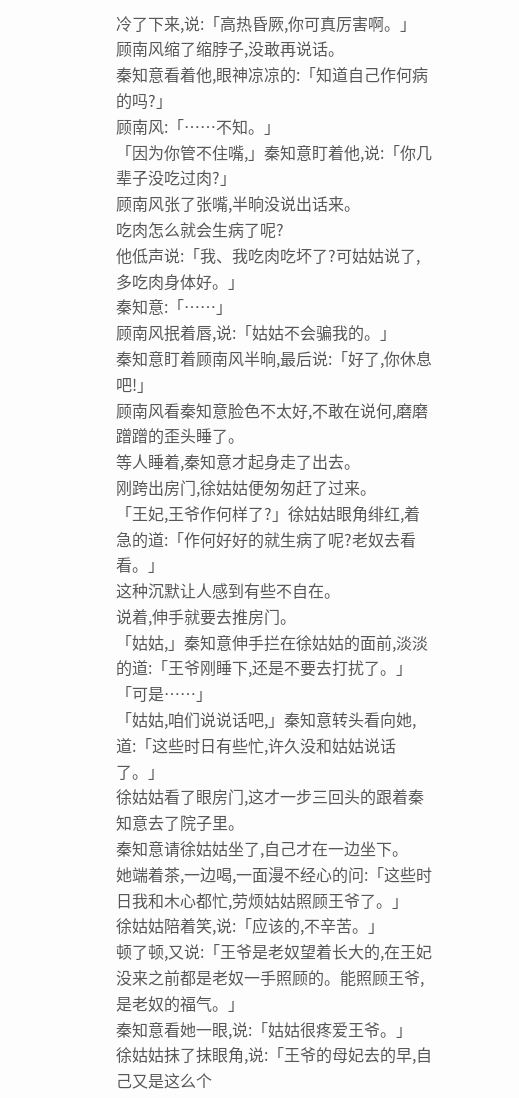冷了下来,说:「高热昏厥,你可真厉害啊。」
顾南风缩了缩脖子,没敢再说话。
秦知意看着他,眼神凉凉的:「知道自己作何病的吗?」
顾南风:「……不知。」
「因为你管不住嘴,」秦知意盯着他,说:「你几辈子没吃过肉?」
顾南风张了张嘴,半晌没说出话来。
吃肉怎么就会生病了呢?
他低声说:「我、我吃肉吃坏了?可姑姑说了,多吃肉身体好。」
秦知意:「……」
顾南风抿着唇,说:「姑姑不会骗我的。」
秦知意盯着顾南风半晌,最后说:「好了,你休息吧!」
顾南风看秦知意脸色不太好,不敢在说何,磨磨蹭蹭的歪头睡了。
等人睡着,秦知意才起身走了出去。
刚跨出房门,徐姑姑便匆匆赶了过来。
「王妃,王爷作何样了?」徐姑姑眼角绯红,着急的道:「作何好好的就生病了呢?老奴去看看。」
这种沉默让人感到有些不自在。
说着,伸手就要去推房门。
「姑姑,」秦知意伸手拦在徐姑姑的面前,淡淡的道:「王爷刚睡下,还是不要去打扰了。」
「可是……」
「姑姑,咱们说说话吧,」秦知意转头看向她,道:「这些时日有些忙,许久没和姑姑说话了。」
徐姑姑看了眼房门,这才一步三回头的跟着秦知意去了院子里。
秦知意请徐姑姑坐了,自己才在一边坐下。
她端着茶,一边喝,一面漫不经心的问:「这些时日我和木心都忙,劳烦姑姑照顾王爷了。」
徐姑姑陪着笑,说:「应该的,不辛苦。」
顿了顿,又说:「王爷是老奴望着长大的,在王妃没来之前都是老奴一手照顾的。能照顾王爷,是老奴的福气。」
秦知意看她一眼,说:「姑姑很疼爱王爷。」
徐姑姑抹了抹眼角,说:「王爷的母妃去的早,自己又是这么个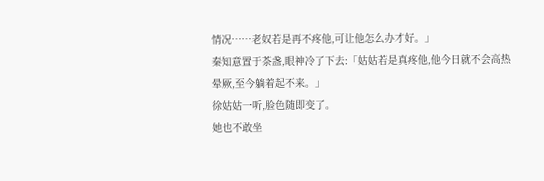情况……老奴若是再不疼他,可让他怎么办才好。」
秦知意置于茶盏,眼神冷了下去:「姑姑若是真疼他,他今日就不会高热晕厥,至今躺着起不来。」
徐姑姑一听,脸色随即变了。
她也不敢坐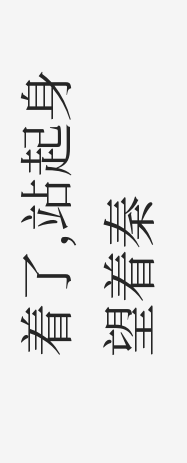着了,站起身望着秦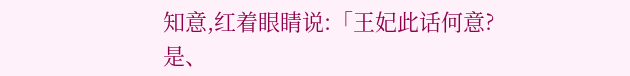知意,红着眼睛说:「王妃此话何意?是、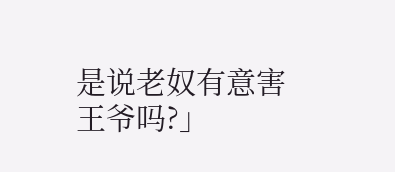是说老奴有意害王爷吗?」